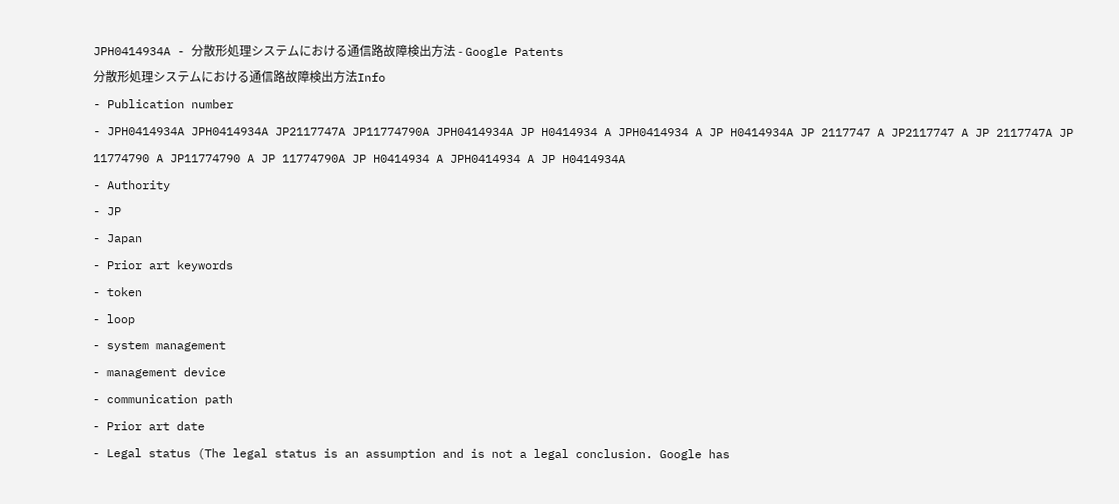JPH0414934A - 分散形処理システムにおける通信路故障検出方法 - Google Patents
分散形処理システムにおける通信路故障検出方法Info
- Publication number
- JPH0414934A JPH0414934A JP2117747A JP11774790A JPH0414934A JP H0414934 A JPH0414934 A JP H0414934A JP 2117747 A JP2117747 A JP 2117747A JP 11774790 A JP11774790 A JP 11774790A JP H0414934 A JPH0414934 A JP H0414934A
- Authority
- JP
- Japan
- Prior art keywords
- token
- loop
- system management
- management device
- communication path
- Prior art date
- Legal status (The legal status is an assumption and is not a legal conclusion. Google has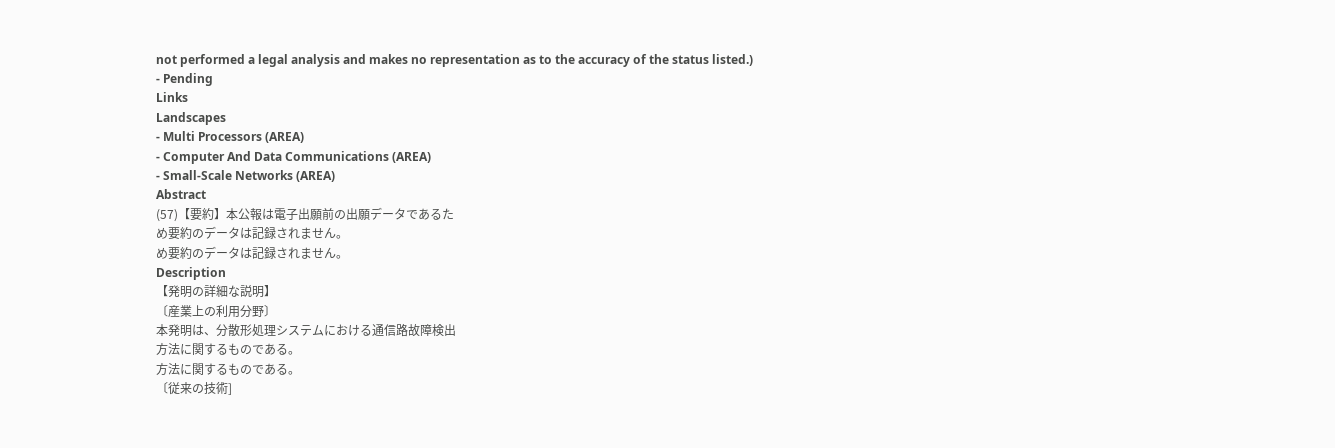not performed a legal analysis and makes no representation as to the accuracy of the status listed.)
- Pending
Links
Landscapes
- Multi Processors (AREA)
- Computer And Data Communications (AREA)
- Small-Scale Networks (AREA)
Abstract
(57)【要約】本公報は電子出願前の出願データであるた
め要約のデータは記録されません。
め要約のデータは記録されません。
Description
【発明の詳細な説明】
〔産業上の利用分野〕
本発明は、分散形処理システムにおける通信路故障検出
方法に関するものである。
方法に関するものである。
〔従来の技術]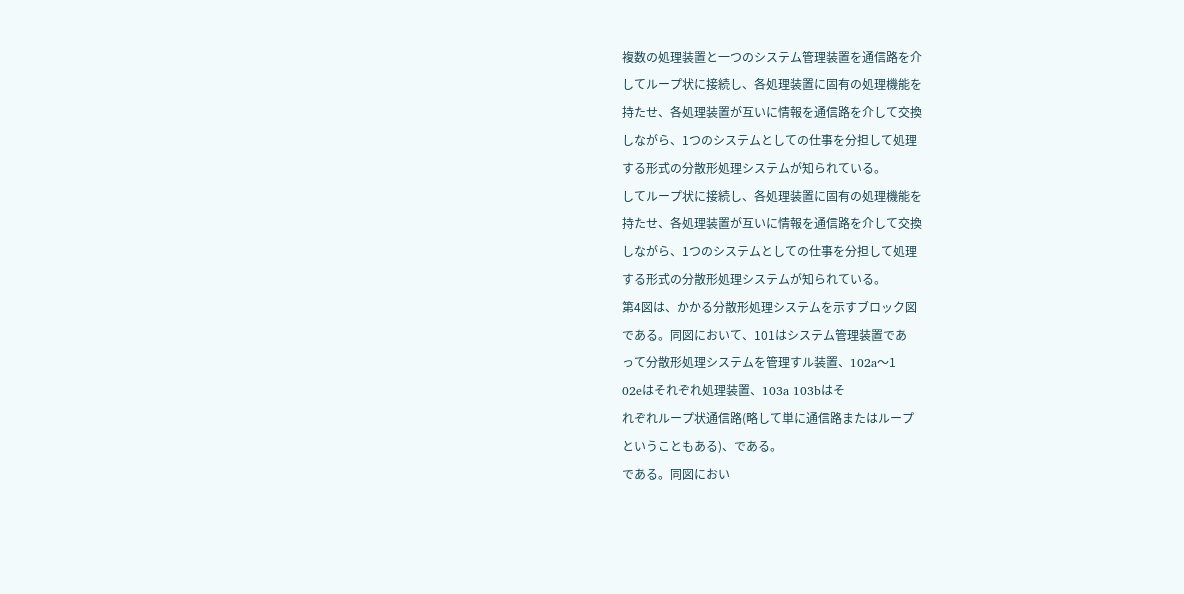複数の処理装置と一つのシステム管理装置を通信路を介
してループ状に接続し、各処理装置に固有の処理機能を
持たせ、各処理装置が互いに情報を通信路を介して交換
しながら、1つのシステムとしての仕事を分担して処理
する形式の分散形処理システムが知られている。
してループ状に接続し、各処理装置に固有の処理機能を
持たせ、各処理装置が互いに情報を通信路を介して交換
しながら、1つのシステムとしての仕事を分担して処理
する形式の分散形処理システムが知られている。
第4図は、かかる分散形処理システムを示すブロック図
である。同図において、101はシステム管理装置であ
って分散形処理システムを管理すル装置、102a〜1
02eはそれぞれ処理装置、103a 103bはそ
れぞれループ状通信路(略して単に通信路またはループ
ということもある)、である。
である。同図におい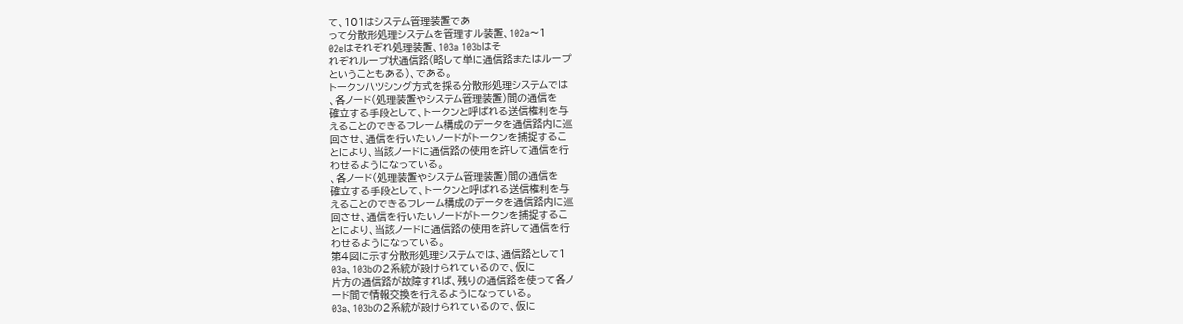て、101はシステム管理装置であ
って分散形処理システムを管理すル装置、102a〜1
02eはそれぞれ処理装置、103a 103bはそ
れぞれループ状通信路(略して単に通信路またはループ
ということもある)、である。
トークンハツシング方式を採る分散形処理システムでは
、各ノード(処理装置やシステム管理装置)間の通信を
確立する手段として、トークンと呼ばれる送信権利を与
えることのできるフレーム構成のデータを通信路内に巡
回させ、通信を行いたいノードがトークンを捕捉するこ
とにより、当該ノードに通信路の使用を許して通信を行
わせるようになっている。
、各ノード(処理装置やシステム管理装置)間の通信を
確立する手段として、トークンと呼ばれる送信権利を与
えることのできるフレーム構成のデータを通信路内に巡
回させ、通信を行いたいノードがトークンを捕捉するこ
とにより、当該ノードに通信路の使用を許して通信を行
わせるようになっている。
第4図に示す分散形処理システムでは、通信路として1
03a、103bの2系統が設けられているので、仮に
片方の通信路が故障すれば、残りの通信路を使って各ノ
ード間で情報交換を行えるようになっている。
03a、103bの2系統が設けられているので、仮に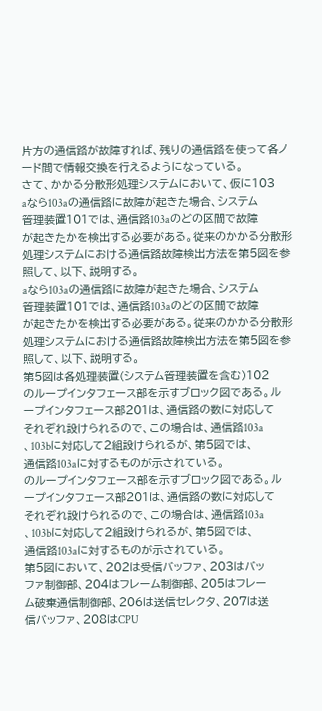片方の通信路が故障すれば、残りの通信路を使って各ノ
ード間で情報交換を行えるようになっている。
さて、かかる分散形処理システムにおいて、仮に103
aなら103aの通信路に故障が起きた場合、システム
管理装置101では、通信路103aのどの区間で故障
が起きたかを検出する必要がある。従来のかかる分散形
処理システムにおける通信路故障検出方法を第5図を参
照して、以下、説明する。
aなら103aの通信路に故障が起きた場合、システム
管理装置101では、通信路103aのどの区間で故障
が起きたかを検出する必要がある。従来のかかる分散形
処理システムにおける通信路故障検出方法を第5図を参
照して、以下、説明する。
第5図は各処理装置(システム管理装置を含む)102
のループインタフェース部を示すブロック図である。ル
ープインタフェース部201は、通信路の数に対応して
それぞれ設けられるので、この場合は、通信路103a
、103bに対応して2組設けられるが、第5図では、
通信路103aに対するものが示されている。
のループインタフェース部を示すブロック図である。ル
ープインタフェース部201は、通信路の数に対応して
それぞれ設けられるので、この場合は、通信路103a
、103bに対応して2組設けられるが、第5図では、
通信路103aに対するものが示されている。
第5図において、202は受信バッファ、203はバッ
ファ制御部、204はフレーム制御部、205はフレー
ム破棄通信制御部、206は送信セレクタ、207は送
信バッファ、208はCPU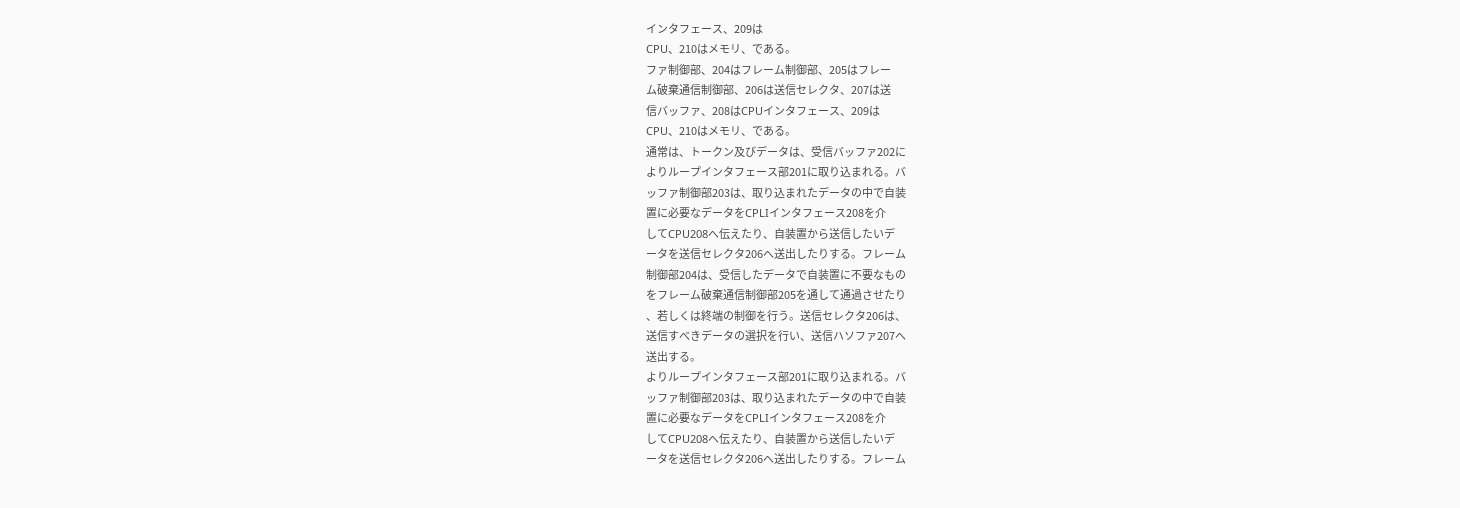インタフェース、209は
CPU、210はメモリ、である。
ファ制御部、204はフレーム制御部、205はフレー
ム破棄通信制御部、206は送信セレクタ、207は送
信バッファ、208はCPUインタフェース、209は
CPU、210はメモリ、である。
通常は、トークン及びデータは、受信バッファ202に
よりループインタフェース部201に取り込まれる。バ
ッファ制御部203は、取り込まれたデータの中で自装
置に必要なデータをCPLIインタフェース208を介
してCPU208へ伝えたり、自装置から送信したいデ
ータを送信セレクタ206へ送出したりする。フレーム
制御部204は、受信したデータで自装置に不要なもの
をフレーム破棄通信制御部205を通して通過させたり
、若しくは終端の制御を行う。送信セレクタ206は、
送信すべきデータの選択を行い、送信ハソファ207へ
送出する。
よりループインタフェース部201に取り込まれる。バ
ッファ制御部203は、取り込まれたデータの中で自装
置に必要なデータをCPLIインタフェース208を介
してCPU208へ伝えたり、自装置から送信したいデ
ータを送信セレクタ206へ送出したりする。フレーム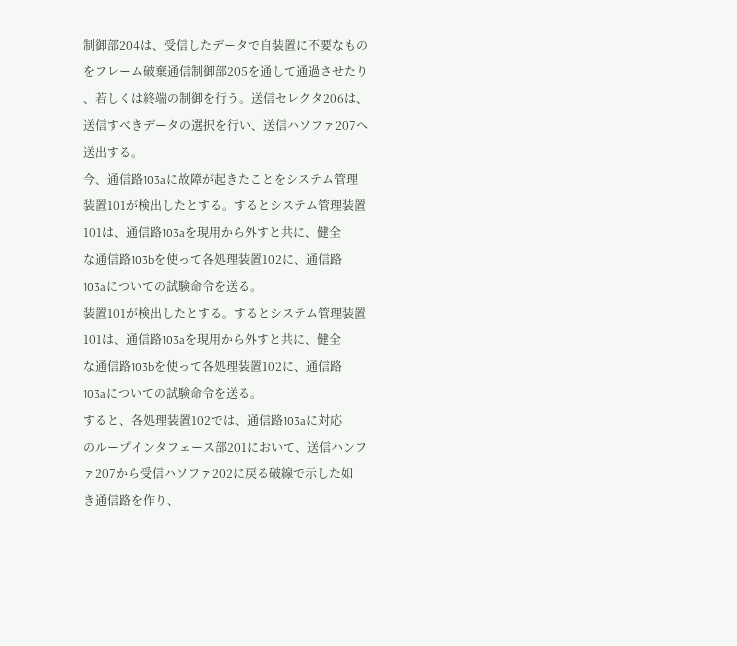制御部204は、受信したデータで自装置に不要なもの
をフレーム破棄通信制御部205を通して通過させたり
、若しくは終端の制御を行う。送信セレクタ206は、
送信すべきデータの選択を行い、送信ハソファ207へ
送出する。
今、通信路103aに故障が起きたことをシステム管理
装置101が検出したとする。するとシステム管理装置
101は、通信路103aを現用から外すと共に、健全
な通信路103bを使って各処理装置102に、通信路
103aについての試験命令を送る。
装置101が検出したとする。するとシステム管理装置
101は、通信路103aを現用から外すと共に、健全
な通信路103bを使って各処理装置102に、通信路
103aについての試験命令を送る。
すると、各処理装置102では、通信路103aに対応
のループインタフェース部201において、送信ハンフ
ァ207から受信ハソファ202に戻る破線で示した如
き通信路を作り、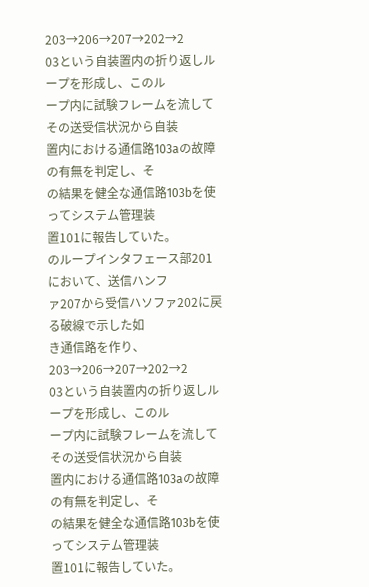203→206→207→202→2
03という自装置内の折り返しループを形成し、このル
ープ内に試験フレームを流してその送受信状況から自装
置内における通信路103aの故障の有無を判定し、そ
の結果を健全な通信路103bを使ってシステム管理装
置101に報告していた。
のループインタフェース部201において、送信ハンフ
ァ207から受信ハソファ202に戻る破線で示した如
き通信路を作り、203→206→207→202→2
03という自装置内の折り返しループを形成し、このル
ープ内に試験フレームを流してその送受信状況から自装
置内における通信路103aの故障の有無を判定し、そ
の結果を健全な通信路103bを使ってシステム管理装
置101に報告していた。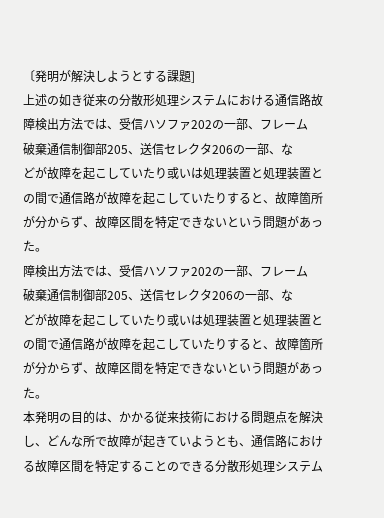〔発明が解決しようとする課題]
上述の如き従来の分散形処理システムにおける通信路故
障検出方法では、受信ハソファ202の一部、フレーム
破棄通信制御部205、送信セレクタ206の一部、な
どが故障を起こしていたり或いは処理装置と処理装置と
の間で通信路が故障を起こしていたりすると、故障箇所
が分からず、故障区間を特定できないという問題があっ
た。
障検出方法では、受信ハソファ202の一部、フレーム
破棄通信制御部205、送信セレクタ206の一部、な
どが故障を起こしていたり或いは処理装置と処理装置と
の間で通信路が故障を起こしていたりすると、故障箇所
が分からず、故障区間を特定できないという問題があっ
た。
本発明の目的は、かかる従来技術における問題点を解決
し、どんな所で故障が起きていようとも、通信路におけ
る故障区間を特定することのできる分散形処理システム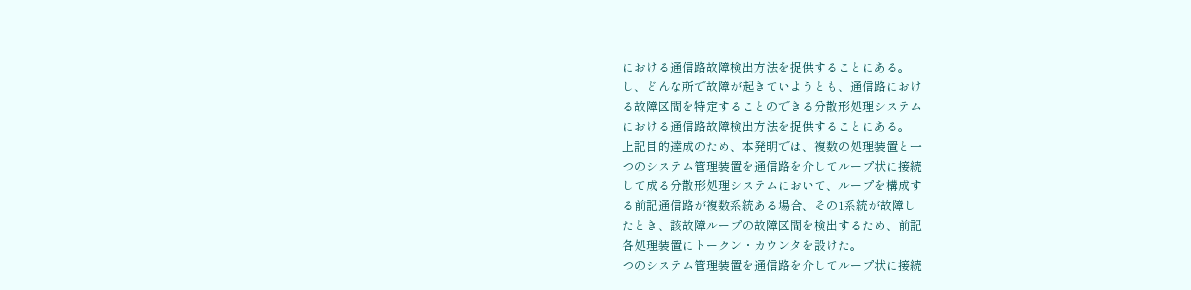における通信路故障検出方法を捉供することにある。
し、どんな所で故障が起きていようとも、通信路におけ
る故障区間を特定することのできる分散形処理システム
における通信路故障検出方法を捉供することにある。
上記目的達成のため、本発明では、複数の処理装置と一
つのシステム管理装置を通信路を介してループ状に接続
して成る分散形処理システムにおいて、ループを構成す
る前記通信路が複数系統ある場合、その1系統が故障し
たとき、該故障ループの故障区間を検出するため、前記
各処理装置にトークン・カウンタを設けた。
つのシステム管理装置を通信路を介してループ状に接続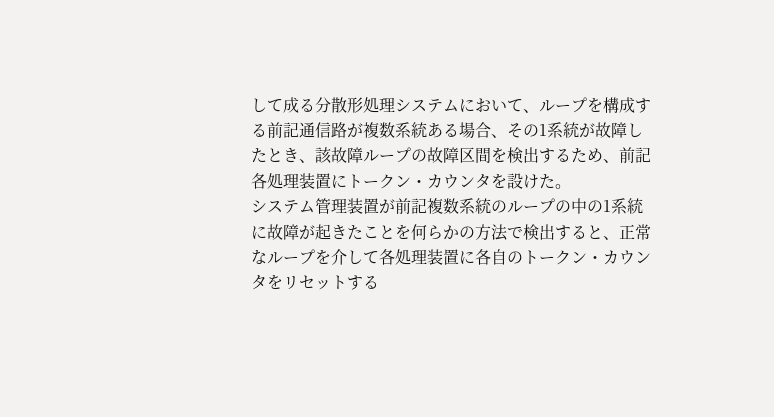して成る分散形処理システムにおいて、ループを構成す
る前記通信路が複数系統ある場合、その1系統が故障し
たとき、該故障ループの故障区間を検出するため、前記
各処理装置にトークン・カウンタを設けた。
システム管理装置が前記複数系統のループの中の1系統
に故障が起きたことを何らかの方法で検出すると、正常
なループを介して各処理装置に各自のトークン・カウン
タをリセットする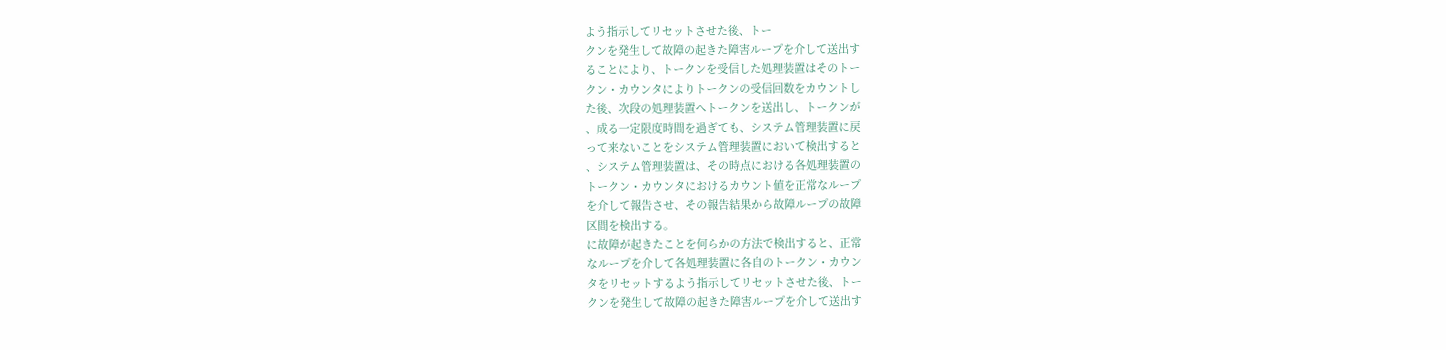よう指示してリセットさせた後、トー
クンを発生して故障の起きた障害ループを介して送出す
ることにより、トークンを受信した処理装置はそのトー
クン・カウンタによりトークンの受信回数をカウントし
た後、次段の処理装置へトークンを送出し、トークンが
、成る一定限度時間を過ぎても、システム管理装置に戻
って来ないことをシステム管理装置において検出すると
、システム管理装置は、その時点における各処理装置の
トークン・カウンタにおけるカウント値を正常なループ
を介して報告させ、その報告結果から故障ループの故障
区間を検出する。
に故障が起きたことを何らかの方法で検出すると、正常
なループを介して各処理装置に各自のトークン・カウン
タをリセットするよう指示してリセットさせた後、トー
クンを発生して故障の起きた障害ループを介して送出す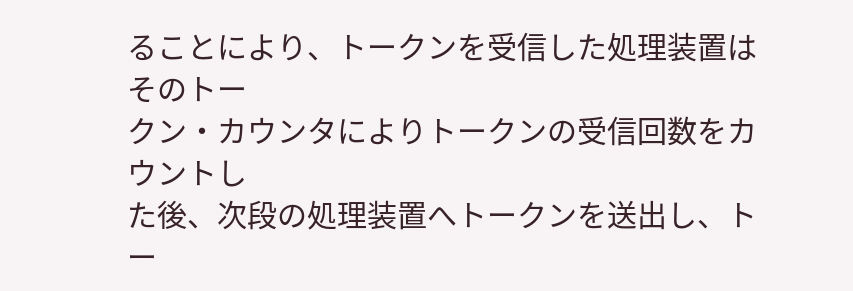ることにより、トークンを受信した処理装置はそのトー
クン・カウンタによりトークンの受信回数をカウントし
た後、次段の処理装置へトークンを送出し、トー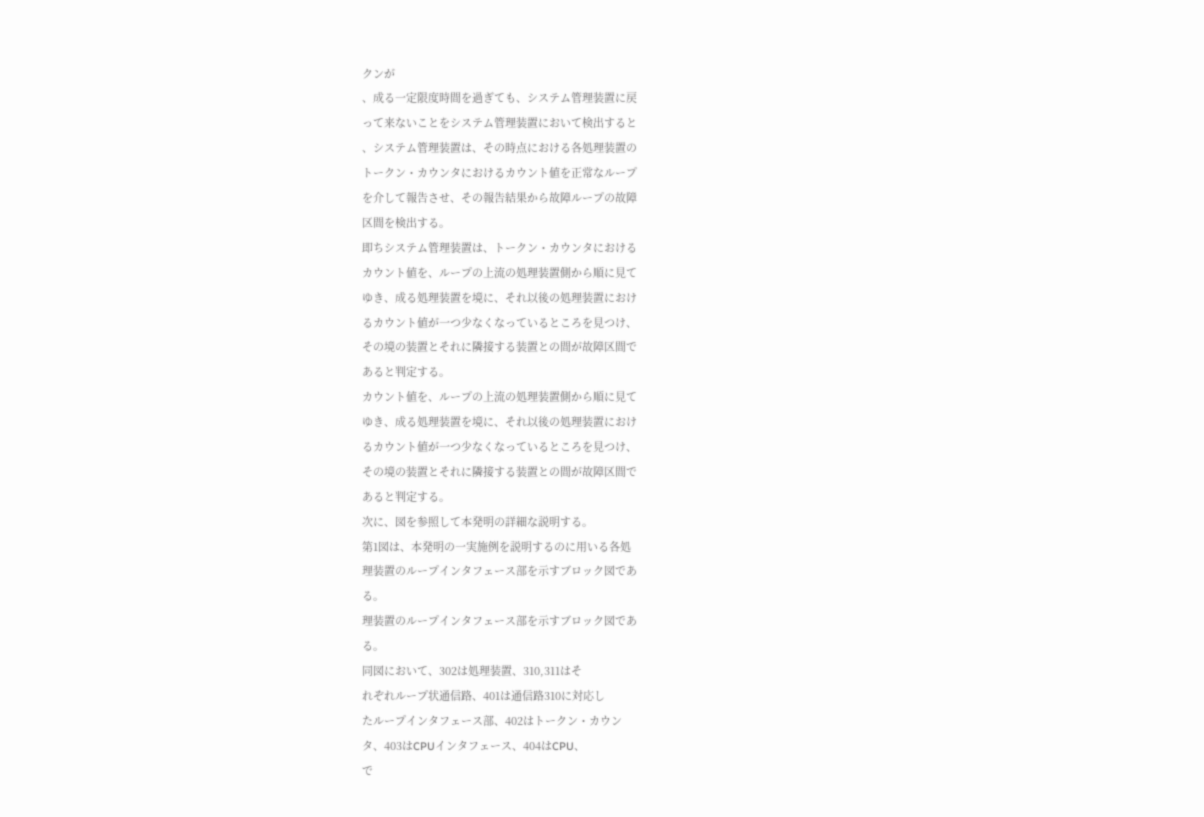クンが
、成る一定限度時間を過ぎても、システム管理装置に戻
って来ないことをシステム管理装置において検出すると
、システム管理装置は、その時点における各処理装置の
トークン・カウンタにおけるカウント値を正常なループ
を介して報告させ、その報告結果から故障ループの故障
区間を検出する。
即ちシステム管理装置は、トークン・カウンタにおける
カウント値を、ループの上流の処理装置側から順に見て
ゆき、成る処理装置を境に、それ以後の処理装置におけ
るカウント値が一つ少なくなっているところを見つけ、
その境の装置とそれに隣接する装置との間が故障区間で
あると判定する。
カウント値を、ループの上流の処理装置側から順に見て
ゆき、成る処理装置を境に、それ以後の処理装置におけ
るカウント値が一つ少なくなっているところを見つけ、
その境の装置とそれに隣接する装置との間が故障区間で
あると判定する。
次に、図を参照して本発明の詳細な説明する。
第1図は、本発明の一実施例を説明するのに用いる各処
理装置のループインタフェース部を示すブロック図であ
る。
理装置のループインタフェース部を示すブロック図であ
る。
同図において、302は処理装置、310,311はそ
れぞれループ状通信路、401は通信路310に対応し
たループインタフェース部、402はトークン・カウン
タ、403はCPUインタフェース、404はCPU、
で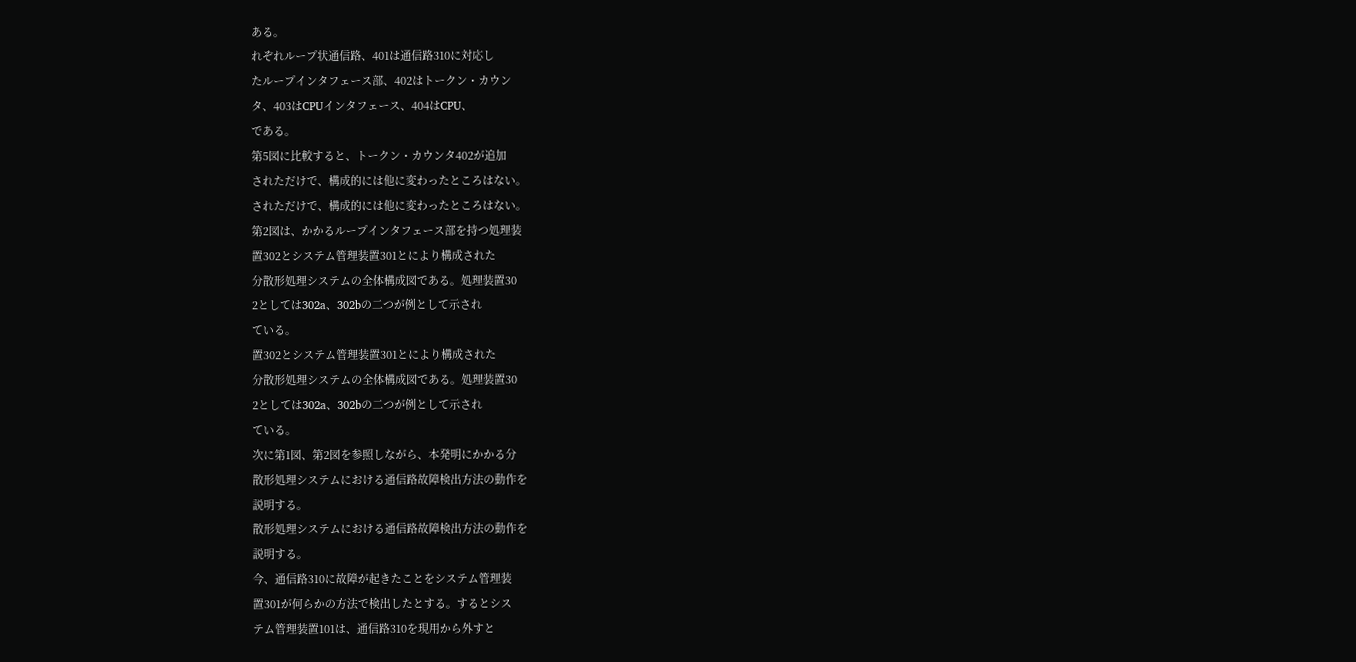ある。
れぞれループ状通信路、401は通信路310に対応し
たループインタフェース部、402はトークン・カウン
タ、403はCPUインタフェース、404はCPU、
である。
第5図に比較すると、トークン・カウンタ402が追加
されただけで、構成的には他に変わったところはない。
されただけで、構成的には他に変わったところはない。
第2図は、かかるループインタフェース部を持つ処理装
置302とシステム管理装置301とにより構成された
分散形処理システムの全体構成図である。処理装置30
2としては302a、302bの二つが例として示され
ている。
置302とシステム管理装置301とにより構成された
分散形処理システムの全体構成図である。処理装置30
2としては302a、302bの二つが例として示され
ている。
次に第1図、第2図を参照しながら、本発明にかかる分
散形処理システムにおける通信路故障検出方法の動作を
説明する。
散形処理システムにおける通信路故障検出方法の動作を
説明する。
今、通信路310に故障が起きたことをシステム管理装
置301が何らかの方法で検出したとする。するとシス
テム管理装置101は、通信路310を現用から外すと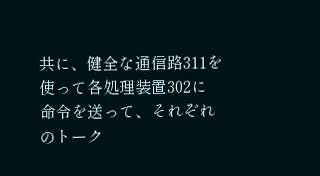共に、健全な通信路311を使って各処理装置302に
命令を送って、それぞれのトーク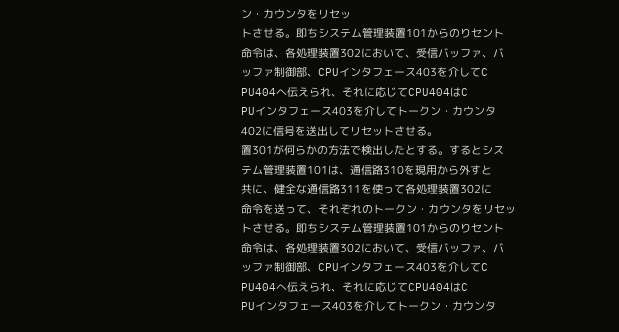ン・カウンタをリセッ
トさせる。即ちシステム管理装置101からのりセント
命令は、各処理装置302において、受信バッファ、バ
ッファ制御部、CPUインタフェース403を介してC
PU404へ伝えられ、それに応じてCPU404はC
PUインタフェース403を介してトークン・カウンタ
402に信号を送出してリセットさせる。
置301が何らかの方法で検出したとする。するとシス
テム管理装置101は、通信路310を現用から外すと
共に、健全な通信路311を使って各処理装置302に
命令を送って、それぞれのトークン・カウンタをリセッ
トさせる。即ちシステム管理装置101からのりセント
命令は、各処理装置302において、受信バッファ、バ
ッファ制御部、CPUインタフェース403を介してC
PU404へ伝えられ、それに応じてCPU404はC
PUインタフェース403を介してトークン・カウンタ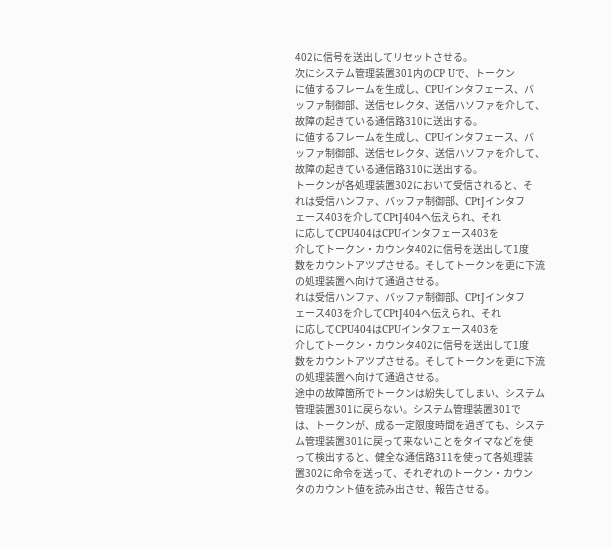402に信号を送出してリセットさせる。
次にシステム管理装置301内のCP Uで、トークン
に値するフレームを生成し、CPUインタフェース、バ
ッファ制御部、送信セレクタ、送信ハソファを介して、
故障の起きている通信路310に送出する。
に値するフレームを生成し、CPUインタフェース、バ
ッファ制御部、送信セレクタ、送信ハソファを介して、
故障の起きている通信路310に送出する。
トークンが各処理装置302において受信されると、そ
れは受信ハンファ、バッファ制御部、CPtJインタフ
ェース403を介してCPtJ404へ伝えられ、それ
に応してCPU404はCPUインタフェース403を
介してトークン・カウンタ402に信号を送出して1度
数をカウントアツプさせる。そしてトークンを更に下流
の処理装置へ向けて通過させる。
れは受信ハンファ、バッファ制御部、CPtJインタフ
ェース403を介してCPtJ404へ伝えられ、それ
に応してCPU404はCPUインタフェース403を
介してトークン・カウンタ402に信号を送出して1度
数をカウントアツプさせる。そしてトークンを更に下流
の処理装置へ向けて通過させる。
途中の故障箇所でトークンは紛失してしまい、システム
管理装置301に戻らない。システム管理装置301で
は、トークンが、成る一定限度時間を過ぎても、システ
ム管理装置301に戻って来ないことをタイマなどを使
って検出すると、健全な通信路311を使って各処理装
置302に命令を送って、それぞれのトークン・カウン
タのカウント値を読み出させ、報告させる。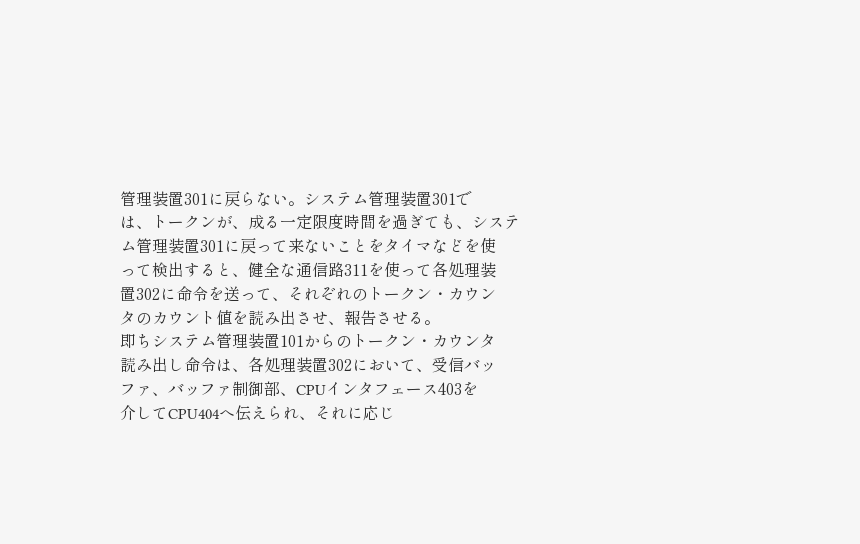管理装置301に戻らない。システム管理装置301で
は、トークンが、成る一定限度時間を過ぎても、システ
ム管理装置301に戻って来ないことをタイマなどを使
って検出すると、健全な通信路311を使って各処理装
置302に命令を送って、それぞれのトークン・カウン
タのカウント値を読み出させ、報告させる。
即ちシステム管理装置101からのトークン・カウンタ
読み出し命令は、各処理装置302において、受信バッ
ファ、バッファ制御部、CPUインタフェース403を
介してCPU404へ伝えられ、それに応じ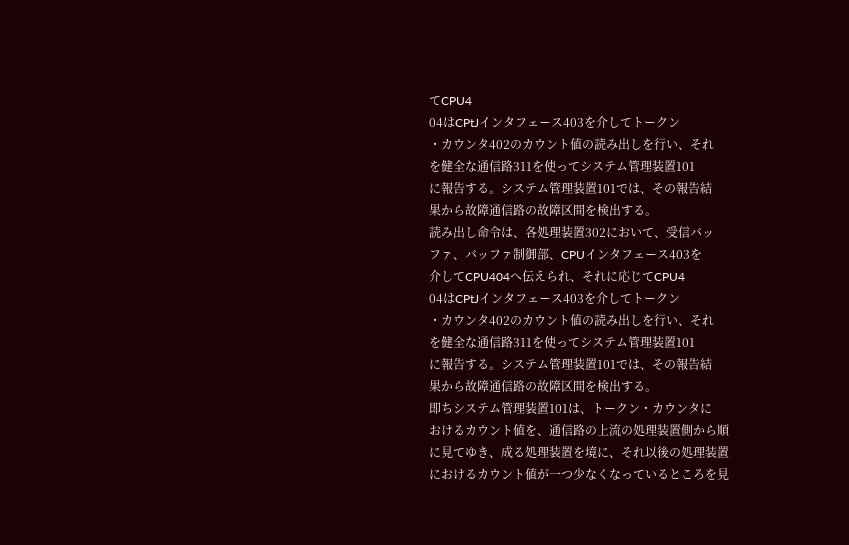てCPU4
04はCPtJインタフェース403を介してトークン
・カウンタ402のカウント値の読み出しを行い、それ
を健全な通信路311を使ってシステム管理装置101
に報告する。システム管理装置101では、その報告結
果から故障通信路の故障区間を検出する。
読み出し命令は、各処理装置302において、受信バッ
ファ、バッファ制御部、CPUインタフェース403を
介してCPU404へ伝えられ、それに応じてCPU4
04はCPtJインタフェース403を介してトークン
・カウンタ402のカウント値の読み出しを行い、それ
を健全な通信路311を使ってシステム管理装置101
に報告する。システム管理装置101では、その報告結
果から故障通信路の故障区間を検出する。
即ちシステム管理装置101は、トークン・カウンタに
おけるカウント値を、通信路の上流の処理装置側から順
に見てゆき、成る処理装置を境に、それ以後の処理装置
におけるカウント値が一つ少なくなっているところを見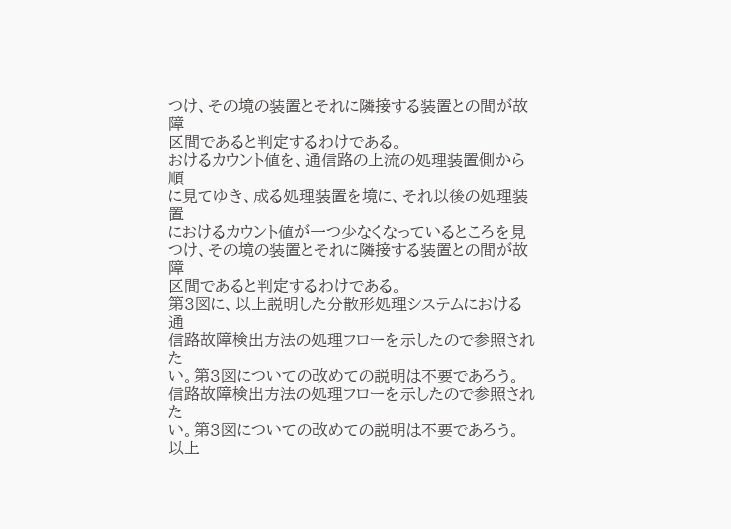つけ、その境の装置とそれに隣接する装置との間が故障
区間であると判定するわけである。
おけるカウント値を、通信路の上流の処理装置側から順
に見てゆき、成る処理装置を境に、それ以後の処理装置
におけるカウント値が一つ少なくなっているところを見
つけ、その境の装置とそれに隣接する装置との間が故障
区間であると判定するわけである。
第3図に、以上説明した分散形処理システムにおける通
信路故障検出方法の処理フローを示したので参照された
い。第3図についての改めての説明は不要であろう。
信路故障検出方法の処理フローを示したので参照された
い。第3図についての改めての説明は不要であろう。
以上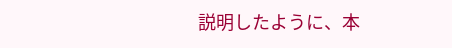説明したように、本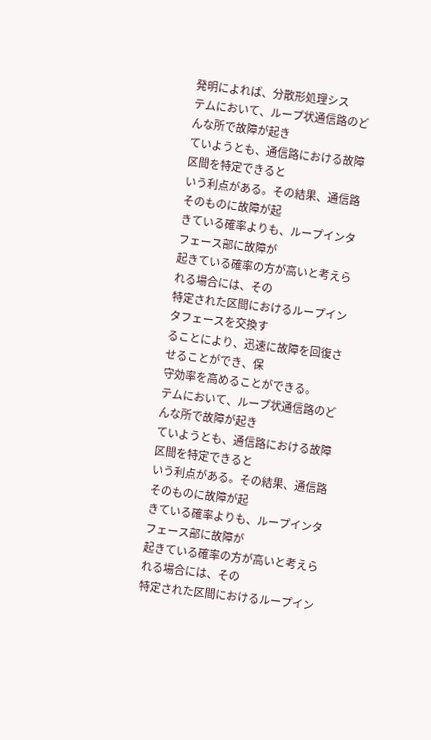発明によれば、分散形処理シス
テムにおいて、ループ状通信路のどんな所で故障が起き
ていようとも、通信路における故障区間を特定できると
いう利点がある。その結果、通信路そのものに故障が起
きている確率よりも、ループインタフェース部に故障が
起きている確率の方が高いと考えられる場合には、その
特定された区間におけるループインタフェースを交換す
ることにより、迅速に故障を回復させることができ、保
守効率を高めることができる。
テムにおいて、ループ状通信路のどんな所で故障が起き
ていようとも、通信路における故障区間を特定できると
いう利点がある。その結果、通信路そのものに故障が起
きている確率よりも、ループインタフェース部に故障が
起きている確率の方が高いと考えられる場合には、その
特定された区間におけるループイン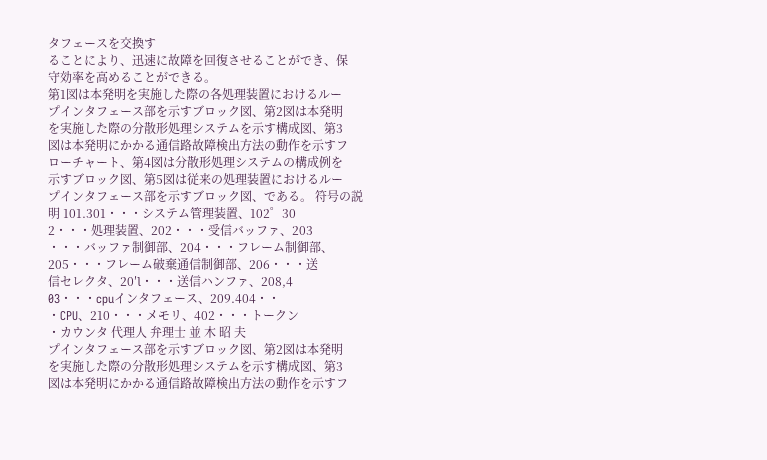タフェースを交換す
ることにより、迅速に故障を回復させることができ、保
守効率を高めることができる。
第1図は本発明を実施した際の各処理装置におけるルー
プインタフェース部を示すブロック図、第2図は本発明
を実施した際の分散形処理システムを示す構成図、第3
図は本発明にかかる通信路故障検出方法の動作を示すフ
ローチャート、第4図は分散形処理システムの構成例を
示すブロック図、第5図は従来の処理装置におけるルー
プインタフェース部を示すブロック図、である。 符号の説明 101.301・・・システム管理装置、102゜30
2・・・処理装置、202・・・受信バッファ、203
・・・バッファ制御部、204・・・フレーム制御部、
205・・・フレーム破棄通信制御部、206・・・送
信セレクタ、20′l・・・送信ハンファ、208,4
03・・・cpuインタフェース、209.404・・
・CPU、210・・・メモリ、402・・・トークン
・カウンタ 代理人 弁理士 並 木 昭 夫
プインタフェース部を示すブロック図、第2図は本発明
を実施した際の分散形処理システムを示す構成図、第3
図は本発明にかかる通信路故障検出方法の動作を示すフ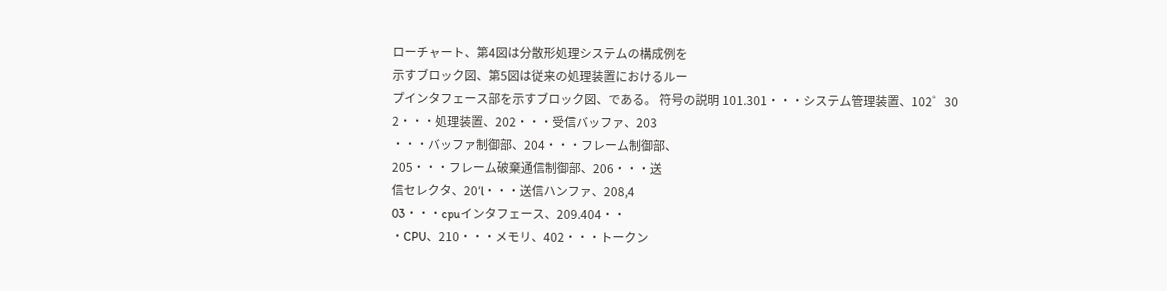ローチャート、第4図は分散形処理システムの構成例を
示すブロック図、第5図は従来の処理装置におけるルー
プインタフェース部を示すブロック図、である。 符号の説明 101.301・・・システム管理装置、102゜30
2・・・処理装置、202・・・受信バッファ、203
・・・バッファ制御部、204・・・フレーム制御部、
205・・・フレーム破棄通信制御部、206・・・送
信セレクタ、20′l・・・送信ハンファ、208,4
03・・・cpuインタフェース、209.404・・
・CPU、210・・・メモリ、402・・・トークン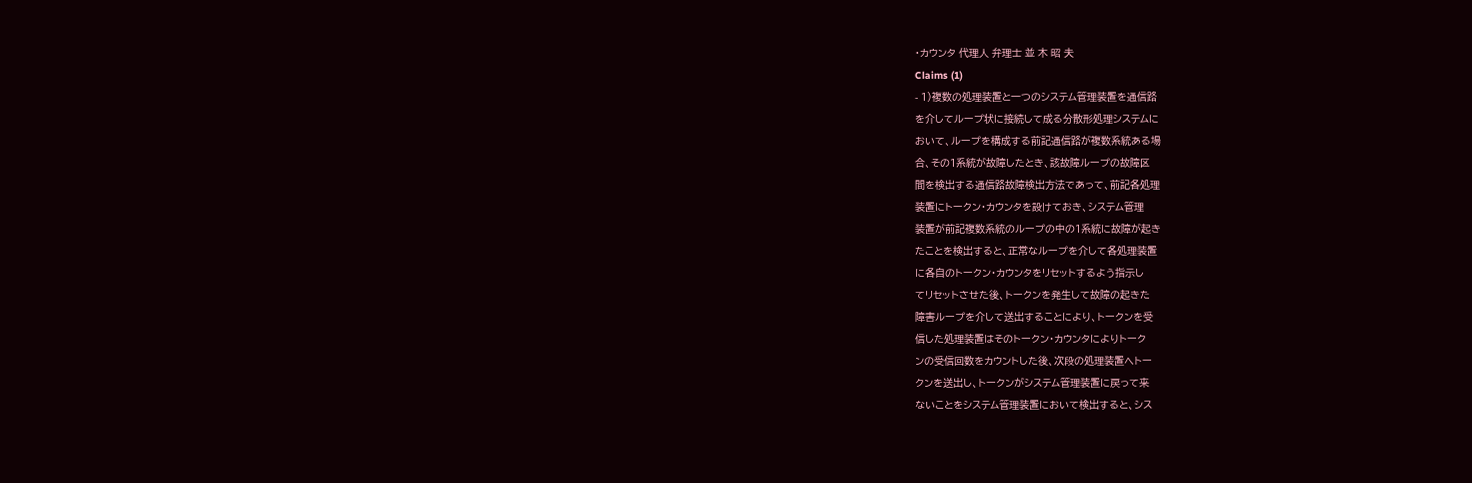・カウンタ 代理人 弁理士 並 木 昭 夫
Claims (1)
- 1)複数の処理装置と一つのシステム管理装置を通信路
を介してループ状に接続して成る分散形処理システムに
おいて、ループを構成する前記通信路が複数系統ある場
合、その1系統が故障したとき、該故障ループの故障区
間を検出する通信路故障検出方法であって、前記各処理
装置にトークン・カウンタを設けておき、システム管理
装置が前記複数系統のループの中の1系統に故障が起き
たことを検出すると、正常なループを介して各処理装置
に各自のトークン・カウンタをリセットするよう指示し
てリセットさせた後、トークンを発生して故障の起きた
障害ループを介して送出することにより、トークンを受
信した処理装置はそのトークン・カウンタによりトーク
ンの受信回数をカウントした後、次段の処理装置へトー
クンを送出し、トークンがシステム管理装置に戻って来
ないことをシステム管理装置において検出すると、シス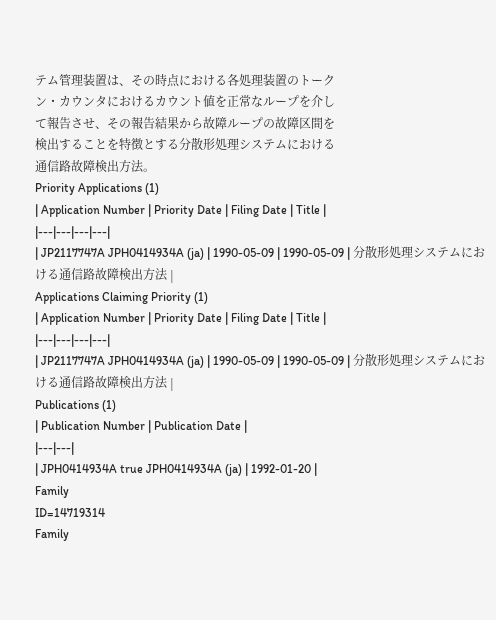テム管理装置は、その時点における各処理装置のトーク
ン・カウンタにおけるカウント値を正常なループを介し
て報告させ、その報告結果から故障ループの故障区間を
検出することを特徴とする分散形処理システムにおける
通信路故障検出方法。
Priority Applications (1)
| Application Number | Priority Date | Filing Date | Title |
|---|---|---|---|
| JP2117747A JPH0414934A (ja) | 1990-05-09 | 1990-05-09 | 分散形処理システムにおける通信路故障検出方法 |
Applications Claiming Priority (1)
| Application Number | Priority Date | Filing Date | Title |
|---|---|---|---|
| JP2117747A JPH0414934A (ja) | 1990-05-09 | 1990-05-09 | 分散形処理システムにおける通信路故障検出方法 |
Publications (1)
| Publication Number | Publication Date |
|---|---|
| JPH0414934A true JPH0414934A (ja) | 1992-01-20 |
Family
ID=14719314
Family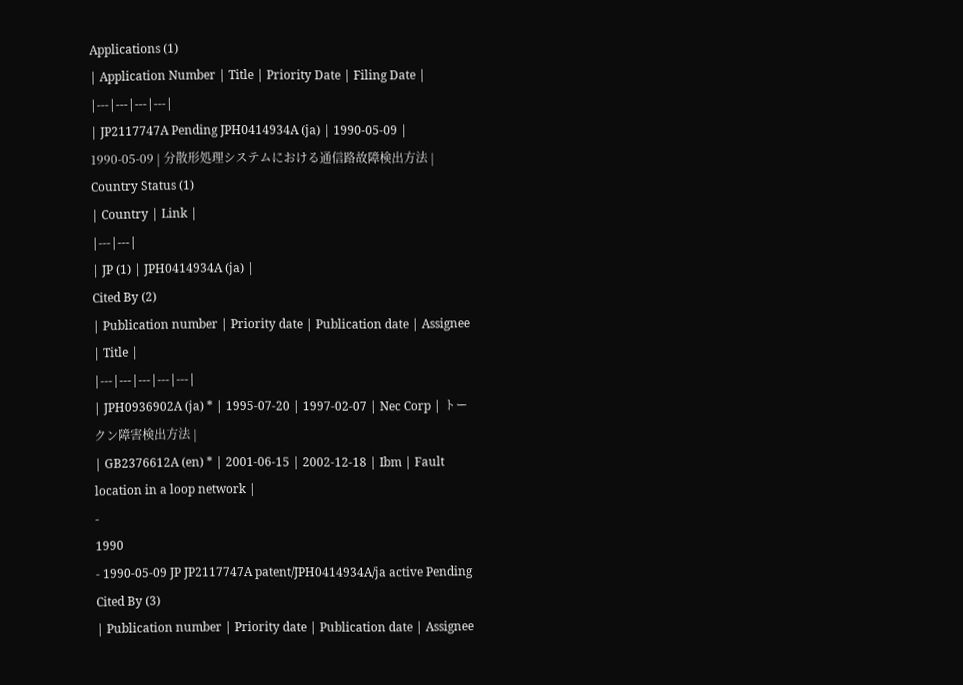Applications (1)
| Application Number | Title | Priority Date | Filing Date |
|---|---|---|---|
| JP2117747A Pending JPH0414934A (ja) | 1990-05-09 | 1990-05-09 | 分散形処理システムにおける通信路故障検出方法 |
Country Status (1)
| Country | Link |
|---|---|
| JP (1) | JPH0414934A (ja) |
Cited By (2)
| Publication number | Priority date | Publication date | Assignee | Title |
|---|---|---|---|---|
| JPH0936902A (ja) * | 1995-07-20 | 1997-02-07 | Nec Corp | トークン障害検出方法 |
| GB2376612A (en) * | 2001-06-15 | 2002-12-18 | Ibm | Fault location in a loop network |
-
1990
- 1990-05-09 JP JP2117747A patent/JPH0414934A/ja active Pending
Cited By (3)
| Publication number | Priority date | Publication date | Assignee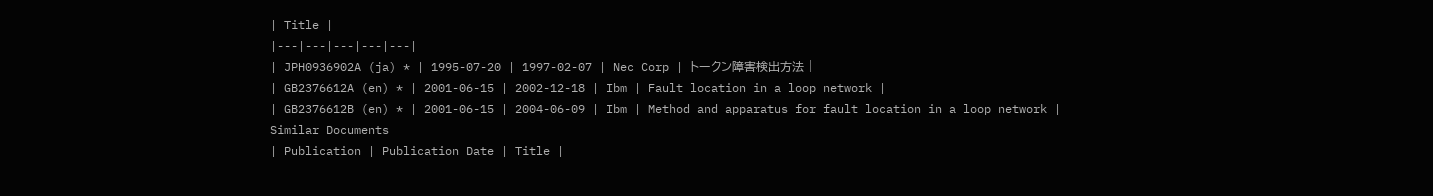| Title |
|---|---|---|---|---|
| JPH0936902A (ja) * | 1995-07-20 | 1997-02-07 | Nec Corp | トークン障害検出方法 |
| GB2376612A (en) * | 2001-06-15 | 2002-12-18 | Ibm | Fault location in a loop network |
| GB2376612B (en) * | 2001-06-15 | 2004-06-09 | Ibm | Method and apparatus for fault location in a loop network |
Similar Documents
| Publication | Publication Date | Title |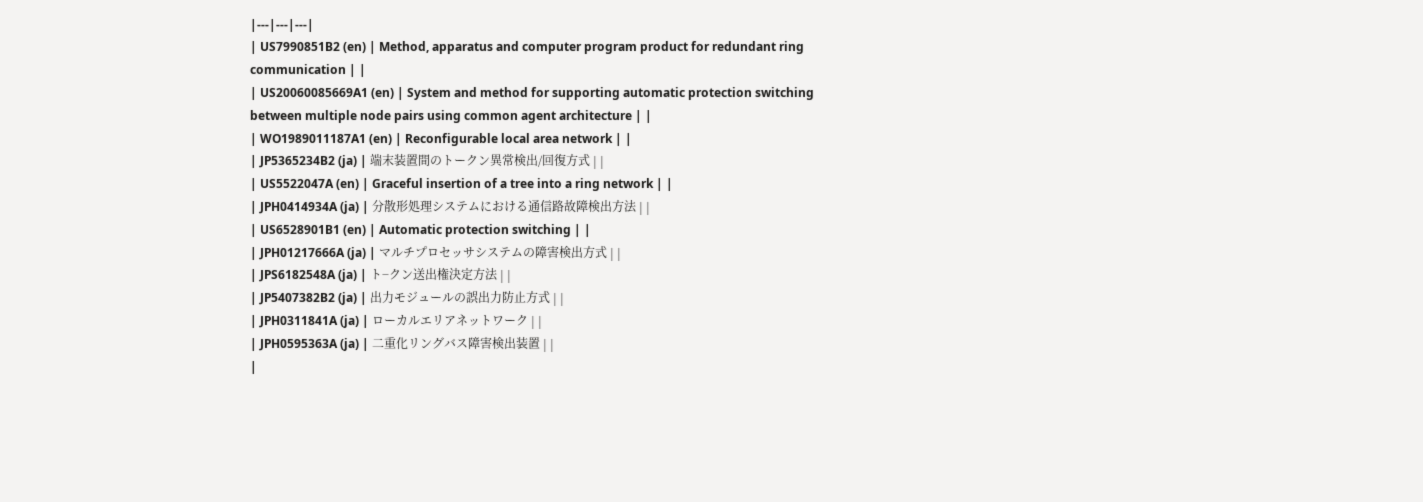|---|---|---|
| US7990851B2 (en) | Method, apparatus and computer program product for redundant ring communication | |
| US20060085669A1 (en) | System and method for supporting automatic protection switching between multiple node pairs using common agent architecture | |
| WO1989011187A1 (en) | Reconfigurable local area network | |
| JP5365234B2 (ja) | 端末装置間のトークン異常検出/回復方式 | |
| US5522047A (en) | Graceful insertion of a tree into a ring network | |
| JPH0414934A (ja) | 分散形処理システムにおける通信路故障検出方法 | |
| US6528901B1 (en) | Automatic protection switching | |
| JPH01217666A (ja) | マルチプロセッサシステムの障害検出方式 | |
| JPS6182548A (ja) | ト−クン送出権決定方法 | |
| JP5407382B2 (ja) | 出力モジュールの誤出力防止方式 | |
| JPH0311841A (ja) | ローカルエリアネットワーク | |
| JPH0595363A (ja) | 二重化リングバス障害検出装置 | |
|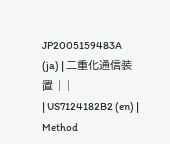JP2005159483A (ja) | 二重化通信装置 | |
| US7124182B2 (en) | Method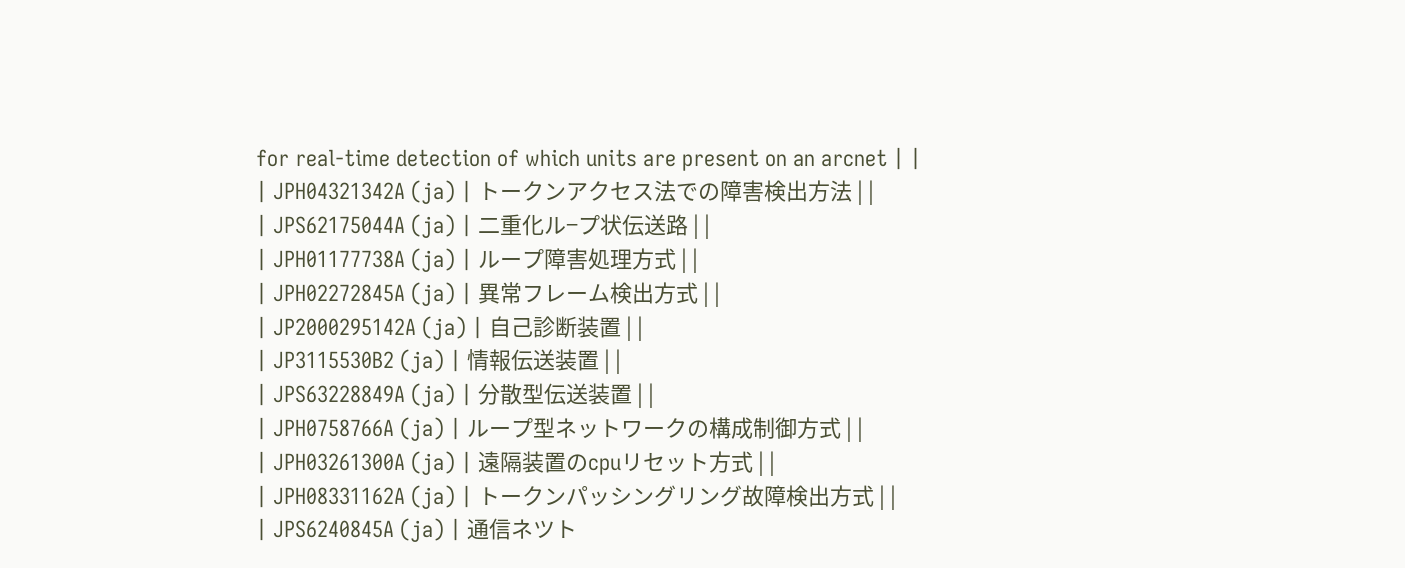for real-time detection of which units are present on an arcnet | |
| JPH04321342A (ja) | トークンアクセス法での障害検出方法 | |
| JPS62175044A (ja) | 二重化ル−プ状伝送路 | |
| JPH01177738A (ja) | ループ障害処理方式 | |
| JPH02272845A (ja) | 異常フレーム検出方式 | |
| JP2000295142A (ja) | 自己診断装置 | |
| JP3115530B2 (ja) | 情報伝送装置 | |
| JPS63228849A (ja) | 分散型伝送装置 | |
| JPH0758766A (ja) | ループ型ネットワークの構成制御方式 | |
| JPH03261300A (ja) | 遠隔装置のcpuリセット方式 | |
| JPH08331162A (ja) | トークンパッシングリング故障検出方式 | |
| JPS6240845A (ja) | 通信ネツト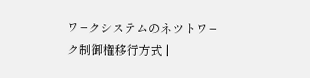ワ−クシステムのネツトワ−ク制御権移行方式 |